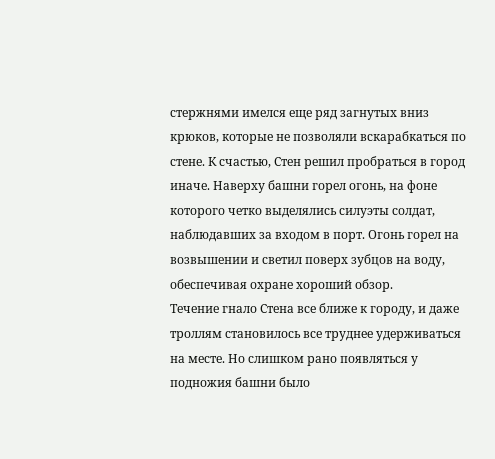стержнями имелся еще ряд загнутых вниз крюков, которые не позволяли вскарабкаться по стене. К счастью, Стен решил пробраться в город иначе. Наверху башни горел огонь, на фоне которого четко выделялись силуэты солдат, наблюдавших за входом в порт. Огонь горел на возвышении и светил поверх зубцов на воду, обеспечивая охране хороший обзор.
Течение гнало Стена все ближе к городу, и даже троллям становилось все труднее удерживаться на месте. Но слишком рано появляться у подножия башни было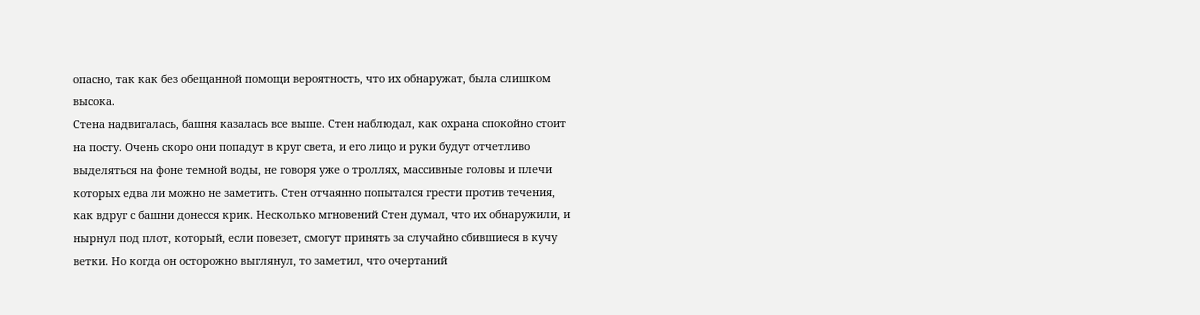опасно, так как без обещанной помощи вероятность, что их обнаружат, была слишком высока.
Стена надвигалась, башня казалась все выше. Стен наблюдал, как охрана спокойно стоит на посту. Очень скоро они попадут в круг света, и его лицо и руки будут отчетливо выделяться на фоне темной воды, не говоря уже о троллях, массивные головы и плечи которых едва ли можно не заметить. Стен отчаянно попытался грести против течения, как вдруг с башни донесся крик. Несколько мгновений Стен думал, что их обнаружили, и нырнул под плот, который, если повезет, смогут принять за случайно сбившиеся в кучу ветки. Но когда он осторожно выглянул, то заметил, что очертаний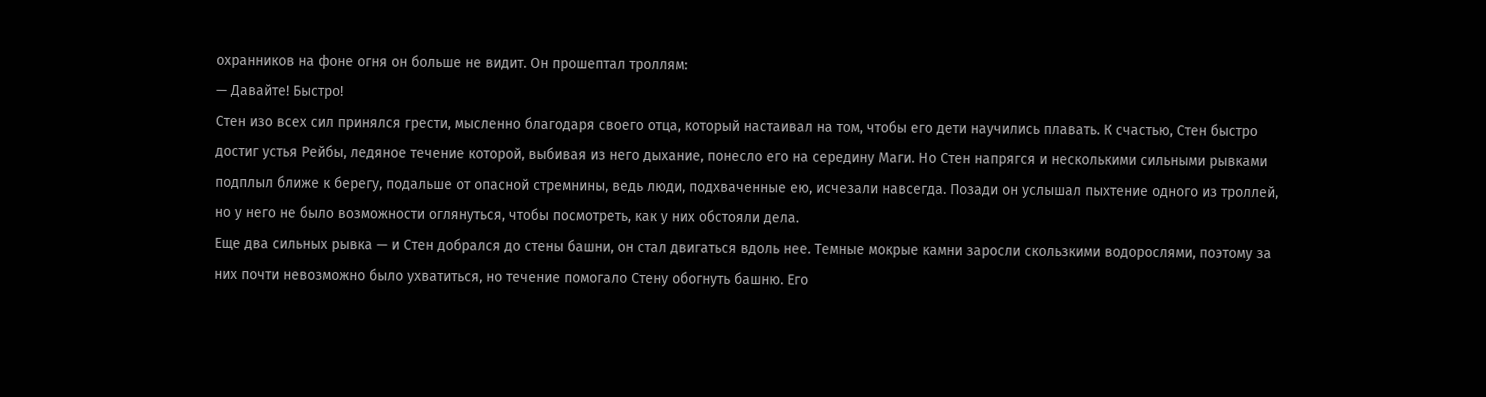охранников на фоне огня он больше не видит. Он прошептал троллям:
— Давайте! Быстро!
Стен изо всех сил принялся грести, мысленно благодаря своего отца, который настаивал на том, чтобы его дети научились плавать. К счастью, Стен быстро достиг устья Рейбы, ледяное течение которой, выбивая из него дыхание, понесло его на середину Маги. Но Стен напрягся и несколькими сильными рывками подплыл ближе к берегу, подальше от опасной стремнины, ведь люди, подхваченные ею, исчезали навсегда. Позади он услышал пыхтение одного из троллей, но у него не было возможности оглянуться, чтобы посмотреть, как у них обстояли дела.
Еще два сильных рывка — и Стен добрался до стены башни, он стал двигаться вдоль нее. Темные мокрые камни заросли скользкими водорослями, поэтому за них почти невозможно было ухватиться, но течение помогало Стену обогнуть башню. Его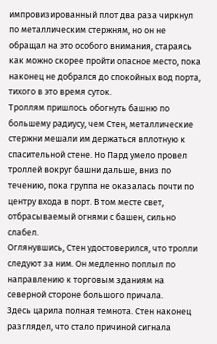импровизированный плот два раза чиркнул по металлическим стержням, но он не обращал на это особого внимания, стараясь как можно скорее пройти опасное место, пока наконец не добрался до спокойных вод порта, тихого в это время суток.
Троллям пришлось обогнуть башню по большему радиусу, чем Стен, металлические стержни мешали им держаться вплотную к спасительной стене. Но Пард умело провел троллей вокруг башни дальше, вниз по течению, пока группа не оказалась почти по центру входа в порт. В том месте свет, отбрасываемый огнями с башен, сильно слабел.
Оглянувшись, Стен удостоверился, что тролли следуют за ним. Он медленно поплыл по направлению к торговым зданиям на северной стороне большого причала.
Здесь царила полная темнота. Стен наконец разглядел, что стало причиной сигнала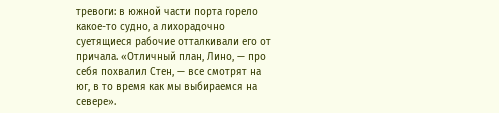тревоги: в южной части порта горело какое-то судно, а лихорадочно суетящиеся рабочие отталкивали его от причала. «Отличный план, Лино, — про себя похвалил Стен, — все смотрят на юг, в то время как мы выбираемся на севере».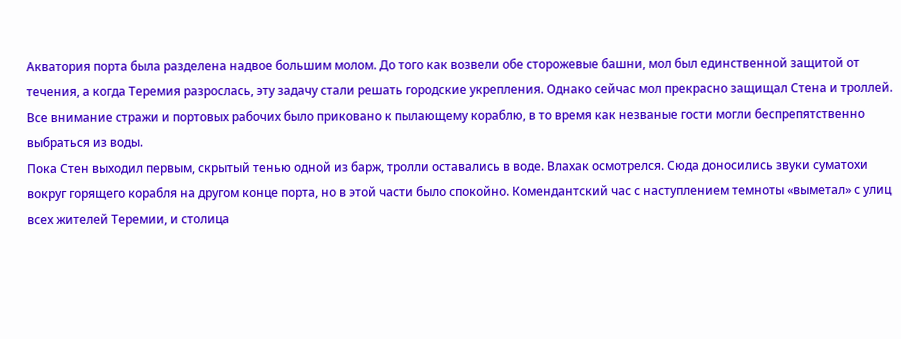Акватория порта была разделена надвое большим молом. До того как возвели обе сторожевые башни, мол был единственной защитой от течения, а когда Теремия разрослась, эту задачу стали решать городские укрепления. Однако сейчас мол прекрасно защищал Стена и троллей. Все внимание стражи и портовых рабочих было приковано к пылающему кораблю, в то время как незваные гости могли беспрепятственно выбраться из воды.
Пока Стен выходил первым, скрытый тенью одной из барж, тролли оставались в воде. Влахак осмотрелся. Сюда доносились звуки суматохи вокруг горящего корабля на другом конце порта, но в этой части было спокойно. Комендантский час с наступлением темноты «выметал» с улиц всех жителей Теремии, и столица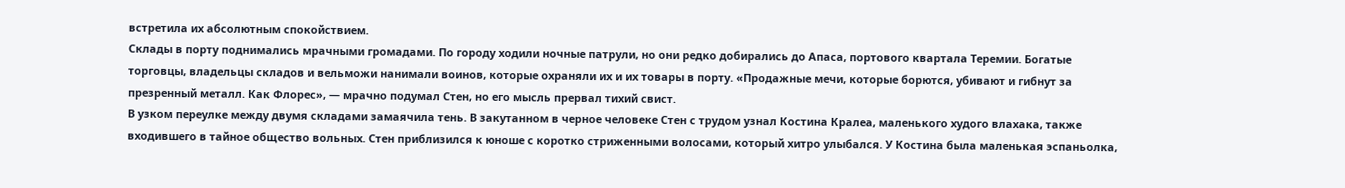встретила их абсолютным спокойствием.
Склады в порту поднимались мрачными громадами. По городу ходили ночные патрули, но они редко добирались до Апаса, портового квартала Теремии. Богатые торговцы, владельцы складов и вельможи нанимали воинов, которые охраняли их и их товары в порту. «Продажные мечи, которые борются, убивают и гибнут за презренный металл. Как Флорес», — мрачно подумал Стен, но его мысль прервал тихий свист.
В узком переулке между двумя складами замаячила тень. В закутанном в черное человеке Стен с трудом узнал Костина Кралеа, маленького худого влахака, также входившего в тайное общество вольных. Стен приблизился к юноше с коротко стриженными волосами, который хитро улыбался. У Костина была маленькая эспаньолка,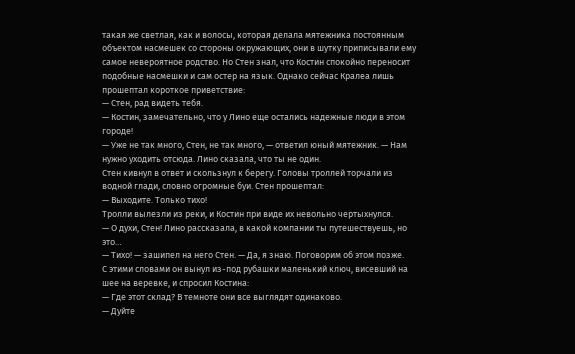такая же светлая, как и волосы, которая делала мятежника постоянным объектом насмешек со стороны окружающих, они в шутку приписывали ему самое невероятное родство. Но Стен знал, что Костин спокойно переносит подобные насмешки и сам остер на язык. Однако сейчас Кралеа лишь прошептал короткое приветствие:
— Стен, рад видеть тебя.
— Костин, замечательно, что у Лино еще остались надежные люди в этом городе!
— Уже не так много, Стен, не так много, — ответил юный мятежник. — Нам нужно уходить отсюда. Лино сказала, что ты не один.
Стен кивнул в ответ и скользнул к берегу. Головы троллей торчали из водной глади, словно огромные буи. Стен прошептал:
— Выходите. Только тихо!
Тролли вылезли из реки, и Костин при виде их невольно чертыхнулся.
— О духи, Стен! Лино рассказала, в какой компании ты путешествуешь, но это…
— Тихо! — зашипел на него Стен. — Да, я знаю. Поговорим об этом позже.
С этими словами он вынул из-под рубашки маленький ключ, висевший на шее на веревке, и спросил Костина:
— Где этот склад? В темноте они все выглядят одинаково.
— Дуйте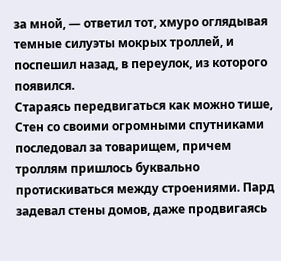за мной, — ответил тот, хмуро оглядывая темные силуэты мокрых троллей, и поспешил назад, в переулок, из которого появился.
Стараясь передвигаться как можно тише, Стен со своими огромными спутниками последовал за товарищем, причем троллям пришлось буквально протискиваться между строениями. Пард задевал стены домов, даже продвигаясь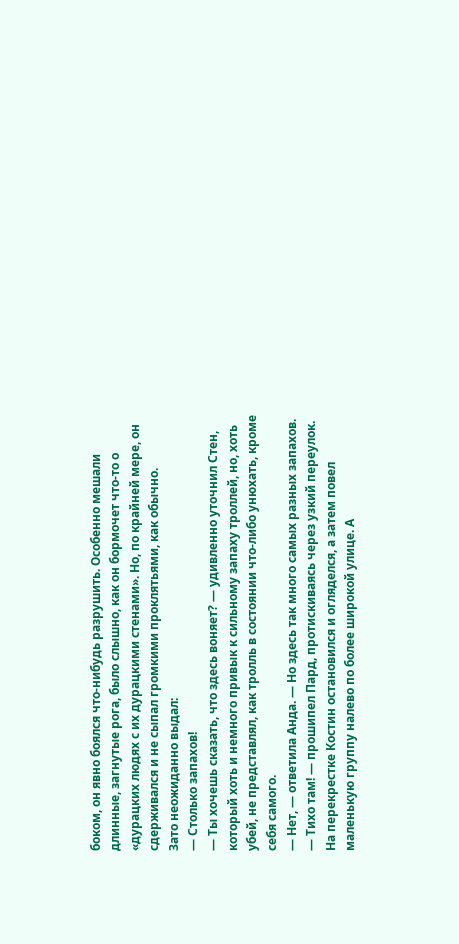боком, он явно боялся что-нибудь разрушить. Особенно мешали длинные, загнутые рога, было слышно, как он бормочет что-то о «дурацких людях с их дурацкими стенами». Но, по крайней мере, он сдерживался и не сыпал громкими проклятьями, как обычно.
Зато неожиданно выдал:
— Столько запахов!
— Ты хочешь сказать, что здесь воняет? — удивленно уточнил Стен, который хоть и немного привык к сильному запаху троллей, но, хоть убей, не представлял, как тролль в состоянии что-либо унюхать, кроме себя самого.
— Нет, — ответила Анда. — Но здесь так много самых разных запахов.
— Тихо там! — прошипел Пард, протискиваясь через узкий переулок.
На перекрестке Костин остановился и огляделся, а затем повел маленькую группу налево по более широкой улице. А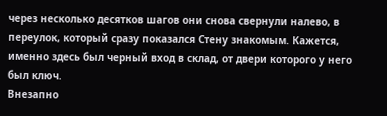через несколько десятков шагов они снова свернули налево, в переулок, который сразу показался Стену знакомым. Кажется, именно здесь был черный вход в склад, от двери которого у него был ключ.
Внезапно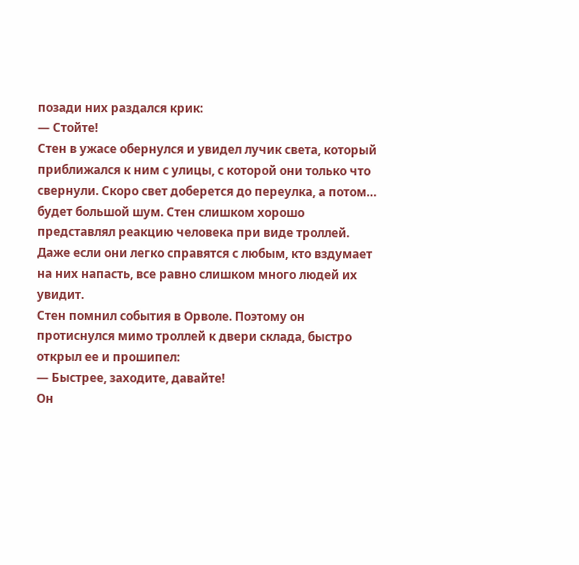позади них раздался крик:
— Стойте!
Стен в ужасе обернулся и увидел лучик света, который приближался к ним с улицы, с которой они только что свернули. Скоро свет доберется до переулка, а потом… будет большой шум. Стен слишком хорошо представлял реакцию человека при виде троллей. Даже если они легко справятся с любым, кто вздумает на них напасть, все равно слишком много людей их увидит.
Стен помнил события в Орволе. Поэтому он протиснулся мимо троллей к двери склада, быстро открыл ее и прошипел:
— Быстрее, заходите, давайте!
Он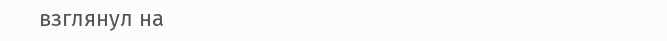взглянул на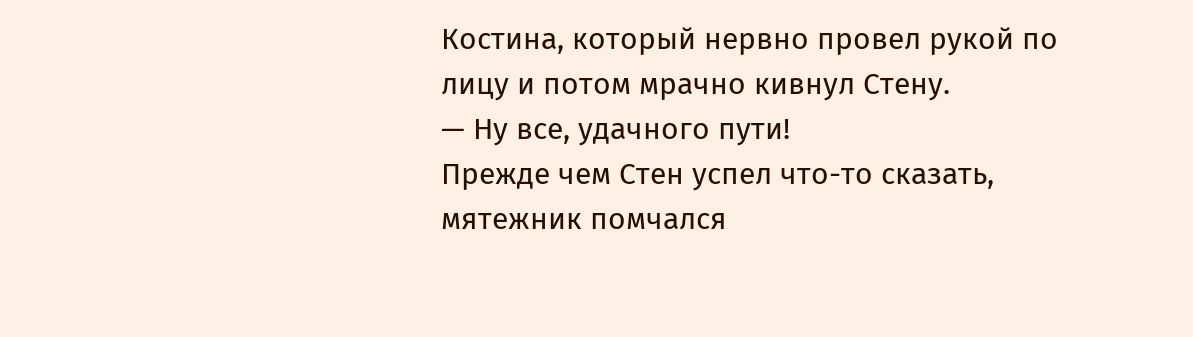Костина, который нервно провел рукой по лицу и потом мрачно кивнул Стену.
— Ну все, удачного пути!
Прежде чем Стен успел что-то сказать, мятежник помчался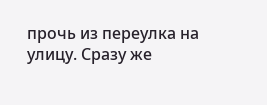прочь из переулка на улицу. Сразу же